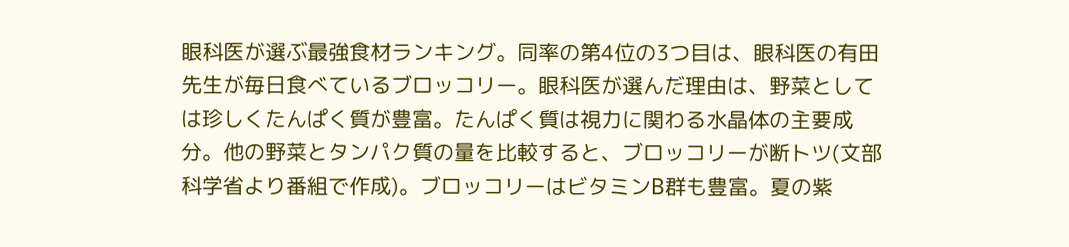眼科医が選ぶ最強食材ランキング。同率の第4位の3つ目は、眼科医の有田先生が毎日食べているブロッコリー。眼科医が選んだ理由は、野菜としては珍しくたんぱく質が豊富。たんぱく質は視力に関わる水晶体の主要成分。他の野菜とタンパク質の量を比較すると、ブロッコリーが断トツ(文部科学省より番組で作成)。ブロッコリーはビタミンB群も豊富。夏の紫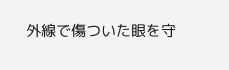外線で傷ついた眼を守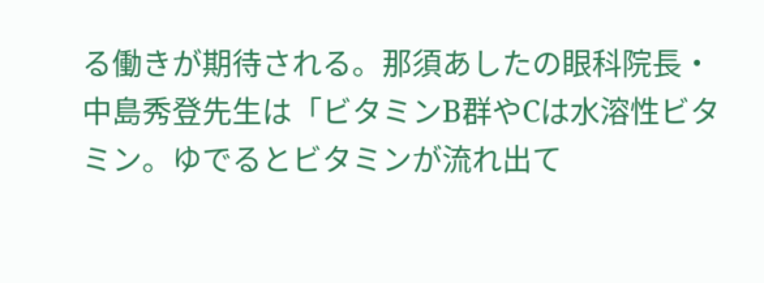る働きが期待される。那須あしたの眼科院長・中島秀登先生は「ビタミンB群やCは水溶性ビタミン。ゆでるとビタミンが流れ出て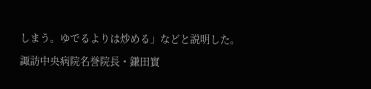しまう。ゆでるよりは炒める」などと説明した。諏訪中央病院名誉院長・鎌田實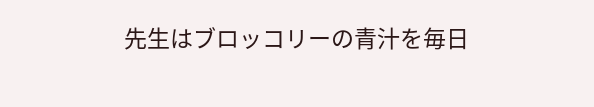先生はブロッコリーの青汁を毎日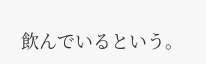飲んでいるという。